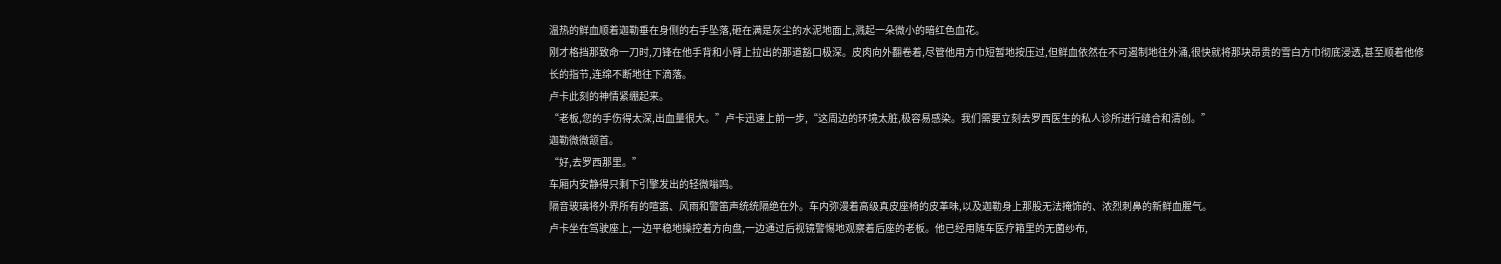温热的鲜血顺着迦勒垂在身侧的右手坠落,砸在满是灰尘的水泥地面上,溅起一朵微小的暗红色血花。
刚才格挡那致命一刀时,刀锋在他手背和小臂上拉出的那道豁口极深。皮肉向外翻卷着,尽管他用方巾短暂地按压过,但鲜血依然在不可遏制地往外涌,很快就将那块昂贵的雪白方巾彻底浸透,甚至顺着他修长的指节,连绵不断地往下滴落。
卢卡此刻的神情紧绷起来。
“老板,您的手伤得太深,出血量很大。”卢卡迅速上前一步,“这周边的环境太脏,极容易感染。我们需要立刻去罗西医生的私人诊所进行缝合和清创。”
迦勒微微颔首。
“好,去罗西那里。”
车厢内安静得只剩下引擎发出的轻微嗡鸣。
隔音玻璃将外界所有的喧嚣、风雨和警笛声统统隔绝在外。车内弥漫着高级真皮座椅的皮革味,以及迦勒身上那股无法掩饰的、浓烈刺鼻的新鲜血腥气。
卢卡坐在驾驶座上,一边平稳地操控着方向盘,一边通过后视镜警惕地观察着后座的老板。他已经用随车医疗箱里的无菌纱布,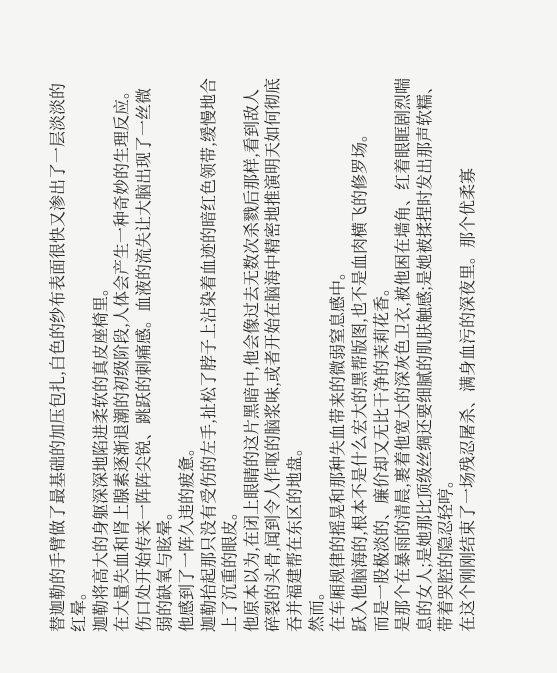替迦勒的手臂做了最基础的加压包扎,白色的纱布表面很快又渗出了一层淡淡的红晕。
迦勒将高大的身躯深深地陷进柔软的真皮座椅里。
在大量失血和肾上腺素逐渐退潮的初级阶段,人体会产生一种奇妙的生理反应。伤口处开始传来一阵阵尖锐、跳跃的刺痛感。血液的流失让大脑出现了一丝微弱的缺氧与眩晕。
他感到了一阵久违的疲惫。
迦勒抬起那只没有受伤的左手,扯松了脖子上沾染着血迹的暗红色领带,缓慢地合上了沉重的眼皮。
他原本以为,在闭上眼睛的这片黑暗中,他会像过去无数次杀戮后那样,看到敌人碎裂的头骨,闻到令人作呕的脑浆味,或者开始在脑海中精密地推演明天如何彻底吞并福建帮在东区的地盘。
然而。
在车厢规律的摇晃和那种失血带来的微弱窒息感中。
跃入他脑海的,根本不是什么宏大的黑帮版图,也不是血肉横飞的修罗场。
而是一股极淡的、廉价却又无比干净的茉莉花香。
是那个在暴雨的清晨,裹着他宽大的深灰色卫衣,被他困在墙角、红着眼眶剧烈喘息的女人;是她那比顶级丝绸还要细腻的肌肤触感;是她被揉捏时发出那声软糯、带着哭腔的隐忍轻哼。
在这个刚刚结束了一场残忍屠杀、满身血污的深夜里。那个优柔寡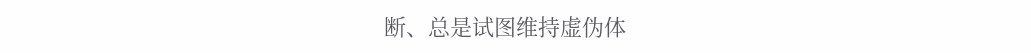断、总是试图维持虚伪体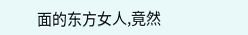面的东方女人,竟然